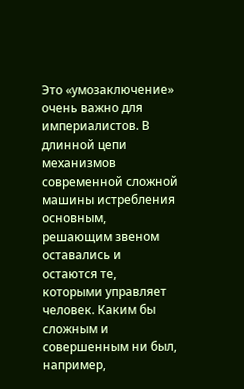Это «умозаключение» очень важно для империалистов. В длинной цепи механизмов современной сложной машины истребления основным, решающим звеном оставались и остаются те, которыми управляет человек. Каким бы сложным и совершенным ни был, например,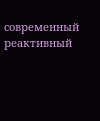современный реактивный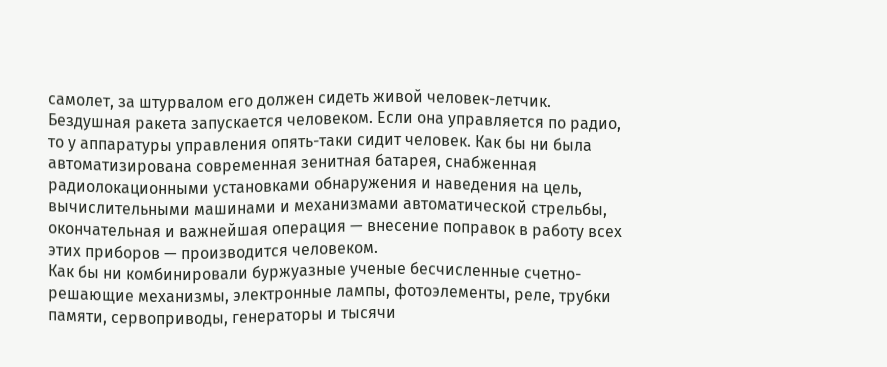самолет, за штурвалом его должен сидеть живой человек-летчик. Бездушная ракета запускается человеком. Если она управляется по радио, то у аппаратуры управления опять-таки сидит человек. Как бы ни была автоматизирована современная зенитная батарея, снабженная радиолокационными установками обнаружения и наведения на цель, вычислительными машинами и механизмами автоматической стрельбы, окончательная и важнейшая операция — внесение поправок в работу всех этих приборов — производится человеком.
Как бы ни комбинировали буржуазные ученые бесчисленные счетно-решающие механизмы, электронные лампы, фотоэлементы, реле, трубки памяти, сервоприводы, генераторы и тысячи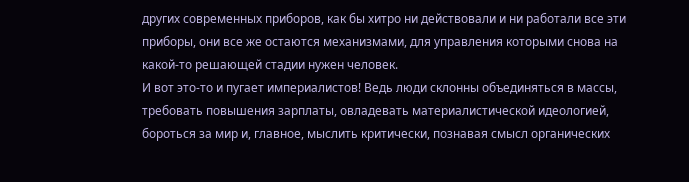других современных приборов, как бы хитро ни действовали и ни работали все эти приборы, они все же остаются механизмами, для управления которыми снова на какой-то решающей стадии нужен человек.
И вот это-то и пугает империалистов! Ведь люди склонны объединяться в массы, требовать повышения зарплаты, овладевать материалистической идеологией, бороться за мир и, главное, мыслить критически, познавая смысл органических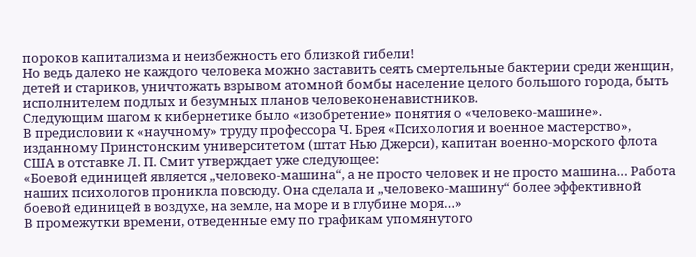пороков капитализма и неизбежность его близкой гибели!
Но ведь далеко не каждого человека можно заставить сеять смертельные бактерии среди женщин, детей и стариков, уничтожать взрывом атомной бомбы население целого большого города, быть исполнителем подлых и безумных планов человеконенавистников.
Следующим шагом к кибернетике было «изобретение» понятия о «человеко-машине».
В предисловии к «научному» труду профессора Ч. Брея «Психология и военное мастерство», изданному Принстонским университетом (штат Нью Джерси), капитан военно-морского флота США в отставке Л. П. Смит утверждает уже следующее:
«Боевой единицей является „человеко-машина“, а не просто человек и не просто машина… Работа наших психологов проникла повсюду. Она сделала и „человеко-машину“ более эффективной боевой единицей в воздухе, на земле, на море и в глубине моря…»
В промежутки времени, отведенные ему по графикам упомянутого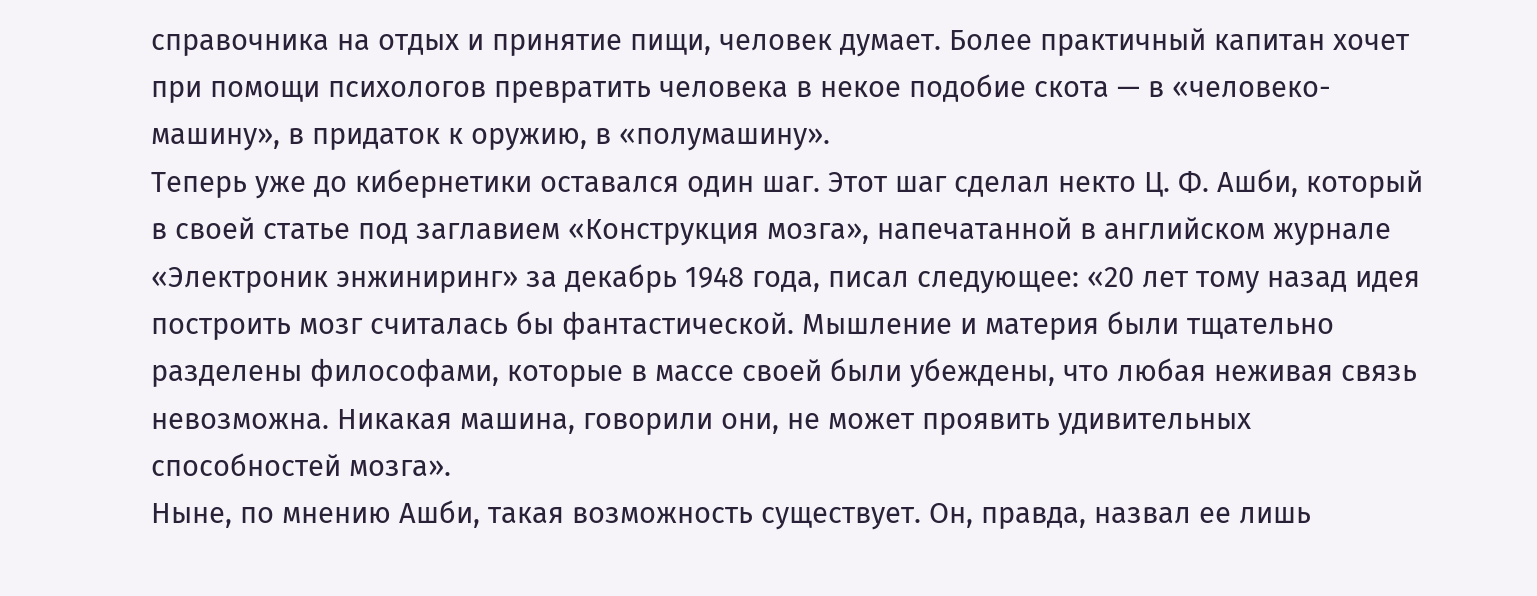справочника на отдых и принятие пищи, человек думает. Более практичный капитан хочет при помощи психологов превратить человека в некое подобие скота — в «человеко-машину», в придаток к оружию, в «полумашину».
Теперь уже до кибернетики оставался один шаг. Этот шаг сделал некто Ц. Ф. Ашби, который в своей статье под заглавием «Конструкция мозга», напечатанной в английском журнале «Электроник энжиниринг» за декабрь 1948 года, писал следующее: «20 лет тому назад идея построить мозг считалась бы фантастической. Мышление и материя были тщательно разделены философами, которые в массе своей были убеждены, что любая неживая связь невозможна. Никакая машина, говорили они, не может проявить удивительных способностей мозга».
Ныне, по мнению Ашби, такая возможность существует. Он, правда, назвал ее лишь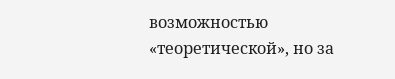возможностью «теоретической», но за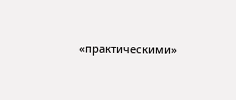«практическими»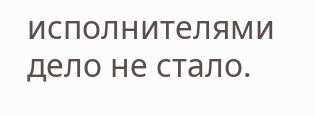исполнителями дело не стало.